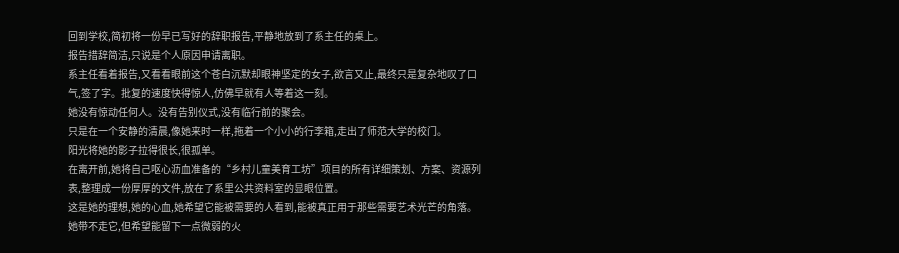回到学校,简初将一份早已写好的辞职报告,平静地放到了系主任的桌上。
报告措辞简洁,只说是个人原因申请离职。
系主任看着报告,又看看眼前这个苍白沉默却眼神坚定的女子,欲言又止,最终只是复杂地叹了口气,签了字。批复的速度快得惊人,仿佛早就有人等着这一刻。
她没有惊动任何人。没有告别仪式,没有临行前的聚会。
只是在一个安静的清晨,像她来时一样,拖着一个小小的行李箱,走出了师范大学的校门。
阳光将她的影子拉得很长,很孤单。
在离开前,她将自己呕心沥血准备的“乡村儿童美育工坊”项目的所有详细策划、方案、资源列表,整理成一份厚厚的文件,放在了系里公共资料室的显眼位置。
这是她的理想,她的心血,她希望它能被需要的人看到,能被真正用于那些需要艺术光芒的角落。
她带不走它,但希望能留下一点微弱的火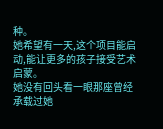种。
她希望有一天,这个项目能启动,能让更多的孩子接受艺术启蒙。
她没有回头看一眼那座曾经承载过她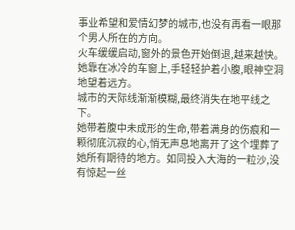事业希望和爱情幻梦的城市,也没有再看一眼那个男人所在的方向。
火车缓缓启动,窗外的景色开始倒退,越来越快。
她靠在冰冷的车窗上,手轻轻护着小腹,眼神空洞地望着远方。
城市的天际线渐渐模糊,最终消失在地平线之下。
她带着腹中未成形的生命,带着满身的伤痕和一颗彻底沉寂的心,悄无声息地离开了这个埋葬了她所有期待的地方。如同投入大海的一粒沙,没有惊起一丝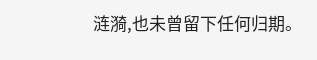涟漪,也未曾留下任何归期。